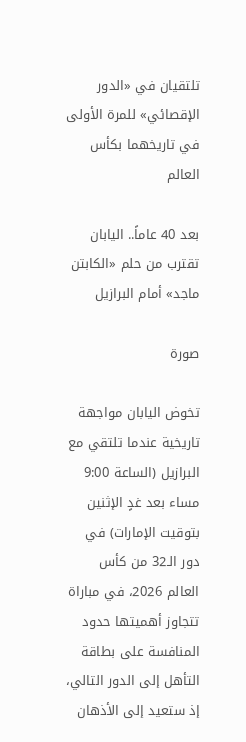تلتقيان في «الدور الإقصائي» للمرة الأولى في تاريخهما بكأس العالم

بعد 40 عاماً.. اليابان تقترب من حلم «الكابتن ماجد» أمام البرازيل

صورة

تخوض اليابان مواجهة تاريخية عندما تلتقي مع البرازيل (الساعة 9:00 مساء بعد غدٍ الإثنين بتوقيت الإمارات) في دور الـ32 من كأس العالم 2026، في مباراة تتجاوز أهميتها حدود المنافسة على بطاقة التأهل إلى الدور التالي، إذ ستعيد إلى الأذهان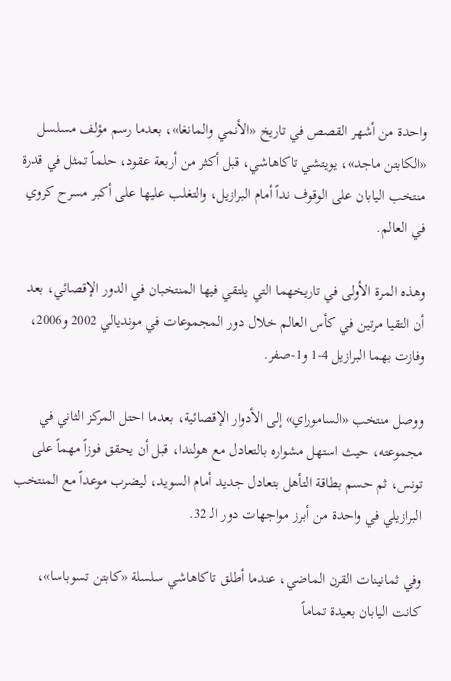واحدة من أشهر القصص في تاريخ «الأنمي والمانغا»، بعدما رسم مؤلف مسلسل «الكابتن ماجد»، يويتشي تاكاهاشي، قبل أكثر من أربعة عقود، حلماً تمثل في قدرة منتخب اليابان على الوقوف نداً أمام البرازيل، والتغلب عليها على أكبر مسرح كروي في العالم.

وهذه المرة الأولى في تاريخهما التي يلتقي فيها المنتخبان في الدور الإقصائي، بعد أن التقيا مرتين في كأس العالم خلال دور المجموعات في مونديالي 2002 و2006، وفازت بهما البرازيل 4-1 و1-صفر.

ووصل منتخب «الساموراي» إلى الأدوار الإقصائية، بعدما احتل المركز الثاني في مجموعته، حيث استهل مشواره بالتعادل مع هولندا، قبل أن يحقق فوزاً مهماً على تونس، ثم حسم بطاقة التأهل بتعادل جديد أمام السويد، ليضرب موعداً مع المنتخب البرازيلي في واحدة من أبرز مواجهات دور الـ 32.

وفي ثمانينات القرن الماضي، عندما أطلق تاكاهاشي سلسلة «كابتن تسوباسا»، كانت اليابان بعيدة تماماً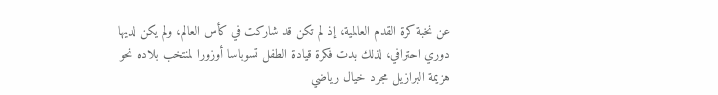عن نخبة كرة القدم العالمية، إذ لم تكن قد شاركت في كأس العالم، ولم يكن لديها دوري احترافي، لذلك بدت فكرة قيادة الطفل تسوباسا أوزورا لمنتخب بلاده نحو هزيمة البرازيل مجرد خيال رياضي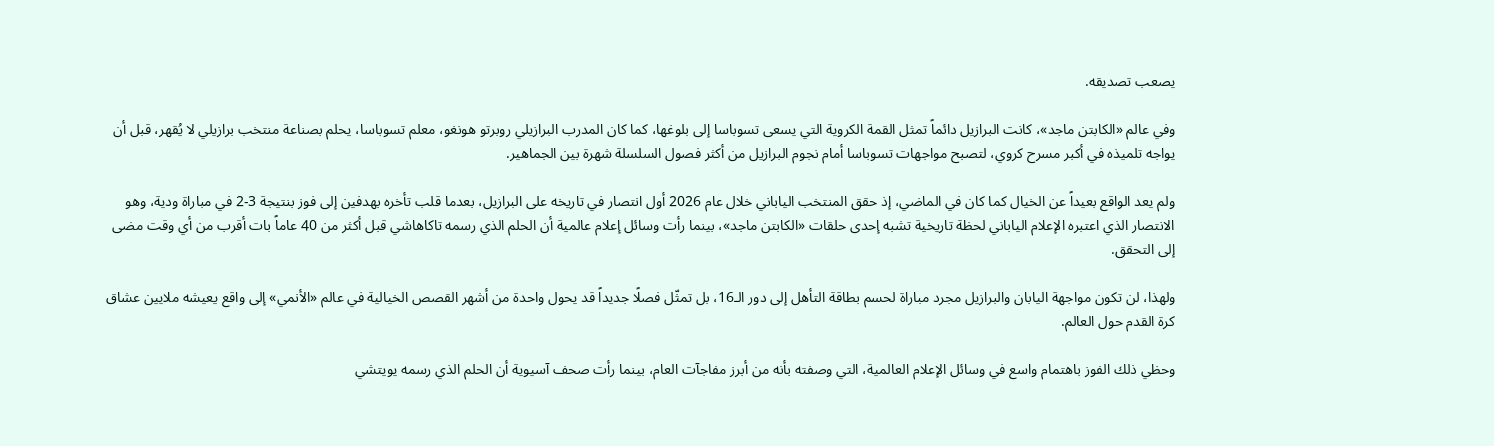يصعب تصديقه.

وفي عالم «الكابتن ماجد»، كانت البرازيل دائماً تمثل القمة الكروية التي يسعى تسوباسا إلى بلوغها، كما كان المدرب البرازيلي روبرتو هونغو، معلم تسوباسا، يحلم بصناعة منتخب برازيلي لا يُقهر، قبل أن يواجه تلميذه في أكبر مسرح كروي، لتصبح مواجهات تسوباسا أمام نجوم البرازيل من أكثر فصول السلسلة شهرة بين الجماهير.

ولم يعد الواقع بعيداً عن الخيال كما كان في الماضي، إذ حقق المنتخب الياباني خلال عام 2026 أول انتصار في تاريخه على البرازيل، بعدما قلب تأخره بهدفين إلى فوز بنتيجة 3-2 في مباراة ودية، وهو الانتصار الذي اعتبره الإعلام الياباني لحظة تاريخية تشبه إحدى حلقات «الكابتن ماجد»، بينما رأت وسائل إعلام عالمية أن الحلم الذي رسمه تاكاهاشي قبل أكثر من 40 عاماً بات أقرب من أي وقت مضى إلى التحقق.

ولهذا، لن تكون مواجهة اليابان والبرازيل مجرد مباراة لحسم بطاقة التأهل إلى دور الـ16، بل تمثّل فصلًا جديداً قد يحول واحدة من أشهر القصص الخيالية في عالم «الأنمي» إلى واقع يعيشه ملايين عشاق كرة القدم حول العالم.

وحظي ذلك الفوز باهتمام واسع في وسائل الإعلام العالمية، التي وصفته بأنه من أبرز مفاجآت العام، بينما رأت صحف آسيوية أن الحلم الذي رسمه يويتشي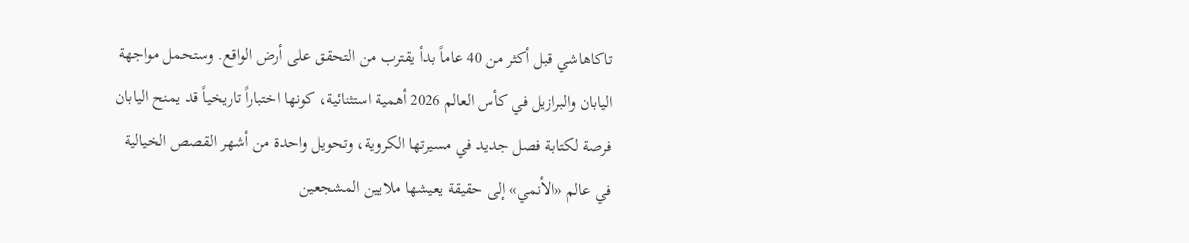تاكاهاشي قبل أكثر من 40 عاماً بدأ يقترب من التحقق على أرض الواقع. وستحمل مواجهة اليابان والبرازيل في كأس العالم 2026 أهمية استثنائية، كونها اختباراً تاريخياً قد يمنح اليابان فرصة لكتابة فصل جديد في مسيرتها الكروية، وتحويل واحدة من أشهر القصص الخيالية في عالم «الأنمي» إلى حقيقة يعيشها ملايين المشجعين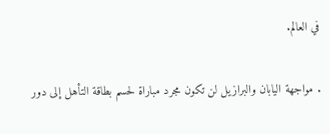في العالم.

. مواجهة اليابان والبرازيل لن تكون مجرد مباراة لحسم بطاقة التأهل إلى دور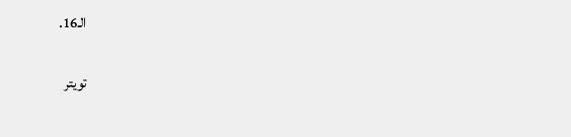الـ16.

تويتر